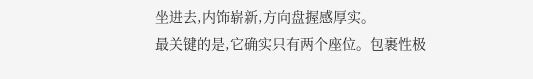坐进去,内饰崭新,方向盘握感厚实。
最关键的是,它确实只有两个座位。包裹性极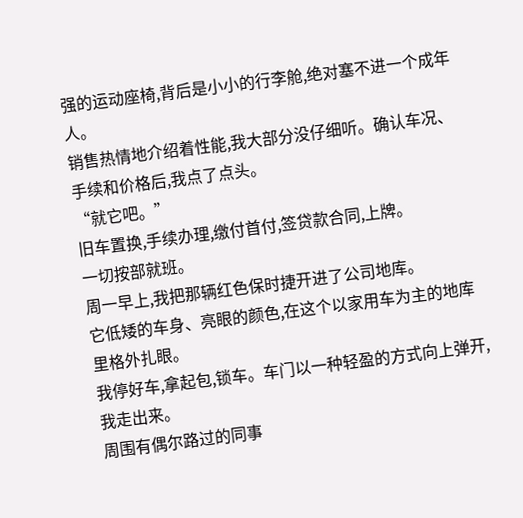强的运动座椅,背后是小小的行李舱,绝对塞不进一个成年人。
销售热情地介绍着性能,我大部分没仔细听。确认车况、手续和价格后,我点了点头。
“就它吧。”
旧车置换,手续办理,缴付首付,签贷款合同,上牌。
一切按部就班。
周一早上,我把那辆红色保时捷开进了公司地库。
它低矮的车身、亮眼的颜色,在这个以家用车为主的地库里格外扎眼。
我停好车,拿起包,锁车。车门以一种轻盈的方式向上弹开,我走出来。
周围有偶尔路过的同事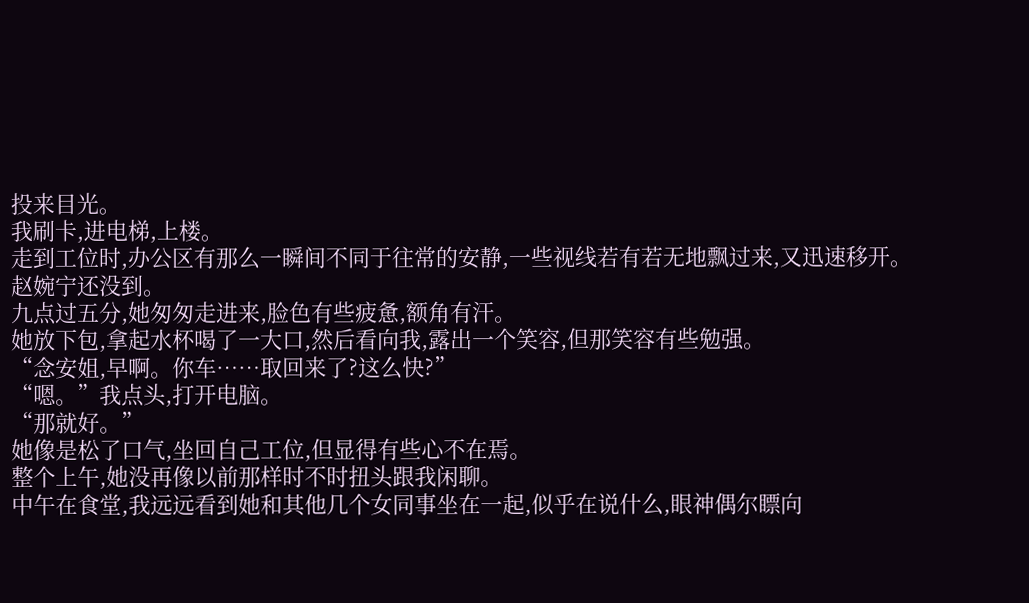投来目光。
我刷卡,进电梯,上楼。
走到工位时,办公区有那么一瞬间不同于往常的安静,一些视线若有若无地飘过来,又迅速移开。
赵婉宁还没到。
九点过五分,她匆匆走进来,脸色有些疲惫,额角有汗。
她放下包,拿起水杯喝了一大口,然后看向我,露出一个笑容,但那笑容有些勉强。
“念安姐,早啊。你车……取回来了?这么快?”
“嗯。”我点头,打开电脑。
“那就好。”
她像是松了口气,坐回自己工位,但显得有些心不在焉。
整个上午,她没再像以前那样时不时扭头跟我闲聊。
中午在食堂,我远远看到她和其他几个女同事坐在一起,似乎在说什么,眼神偶尔瞟向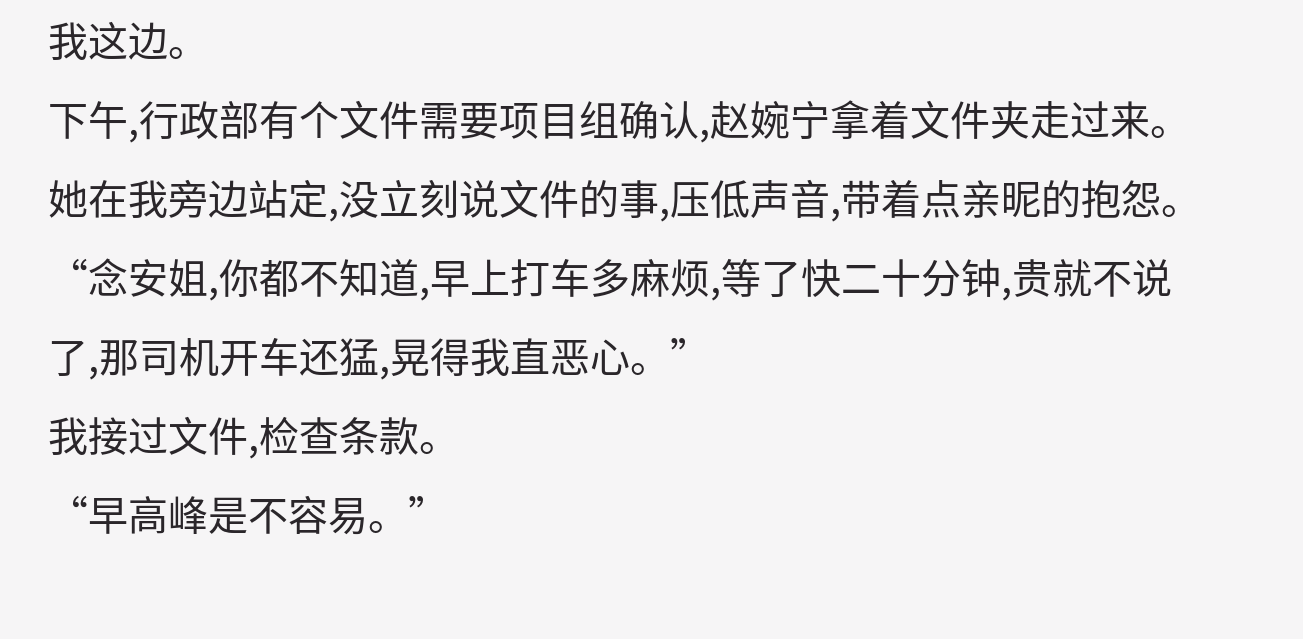我这边。
下午,行政部有个文件需要项目组确认,赵婉宁拿着文件夹走过来。
她在我旁边站定,没立刻说文件的事,压低声音,带着点亲昵的抱怨。
“念安姐,你都不知道,早上打车多麻烦,等了快二十分钟,贵就不说了,那司机开车还猛,晃得我直恶心。”
我接过文件,检查条款。
“早高峰是不容易。”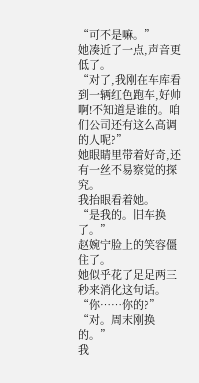“可不是嘛。”
她凑近了一点,声音更低了。
“对了,我刚在车库看到一辆红色跑车,好帅啊!不知道是谁的。咱们公司还有这么高调的人呢?”
她眼睛里带着好奇,还有一丝不易察觉的探究。
我抬眼看着她。
“是我的。旧车换了。”
赵婉宁脸上的笑容僵住了。
她似乎花了足足两三秒来消化这句话。
“你……你的?”
“对。周末刚换的。”
我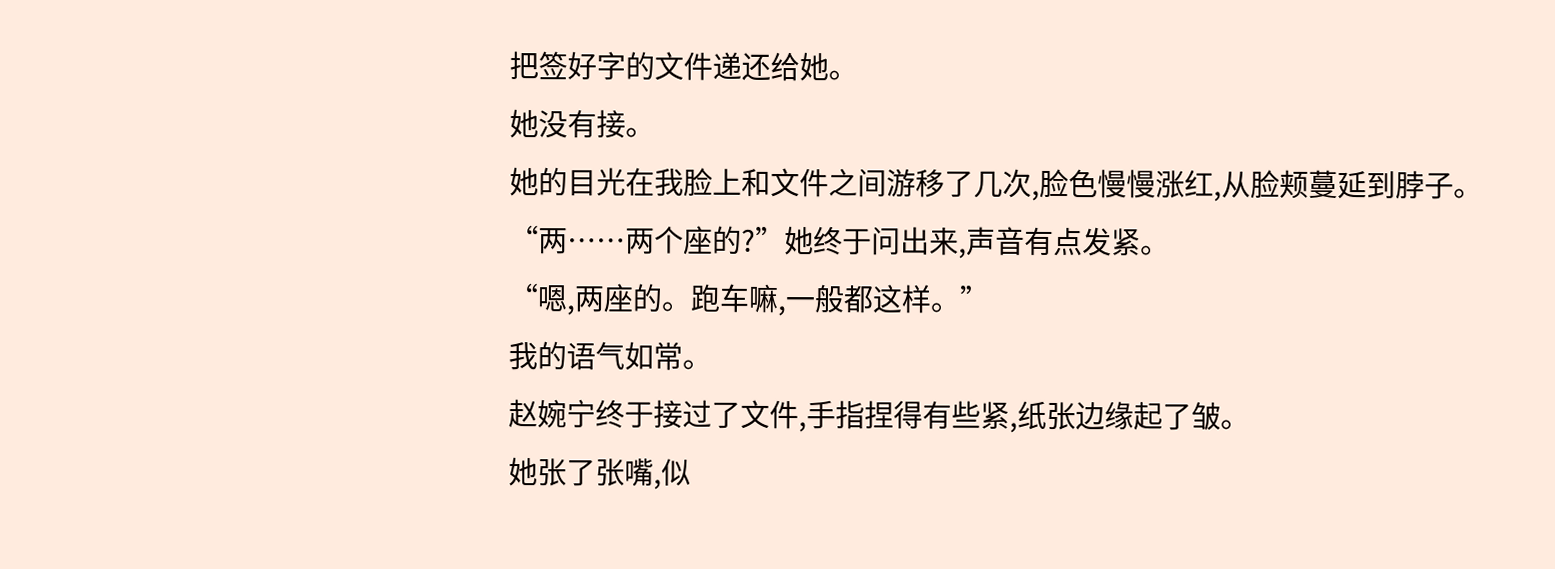把签好字的文件递还给她。
她没有接。
她的目光在我脸上和文件之间游移了几次,脸色慢慢涨红,从脸颊蔓延到脖子。
“两……两个座的?”她终于问出来,声音有点发紧。
“嗯,两座的。跑车嘛,一般都这样。”
我的语气如常。
赵婉宁终于接过了文件,手指捏得有些紧,纸张边缘起了皱。
她张了张嘴,似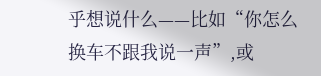乎想说什么——比如“你怎么换车不跟我说一声”,或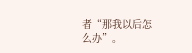者“那我以后怎么办”。